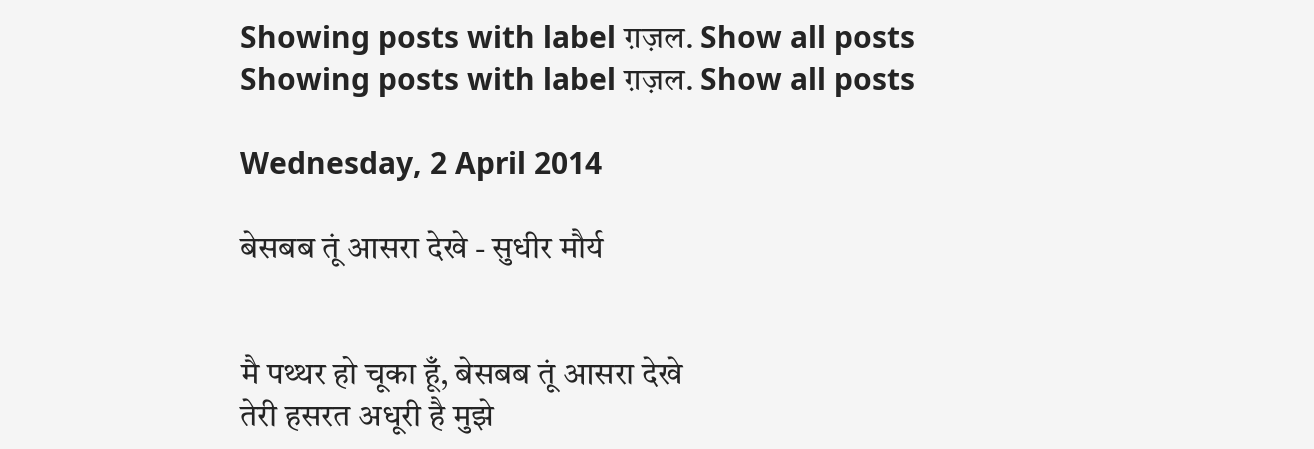Showing posts with label ग़ज़ल. Show all posts
Showing posts with label ग़ज़ल. Show all posts

Wednesday, 2 April 2014

बेसबब तूं आसरा देखे - सुधीर मौर्य


मै पथ्थर हो चूका हूँ, बेसबब तूं आसरा देखे
तेरी हसरत अधूरी है मुझे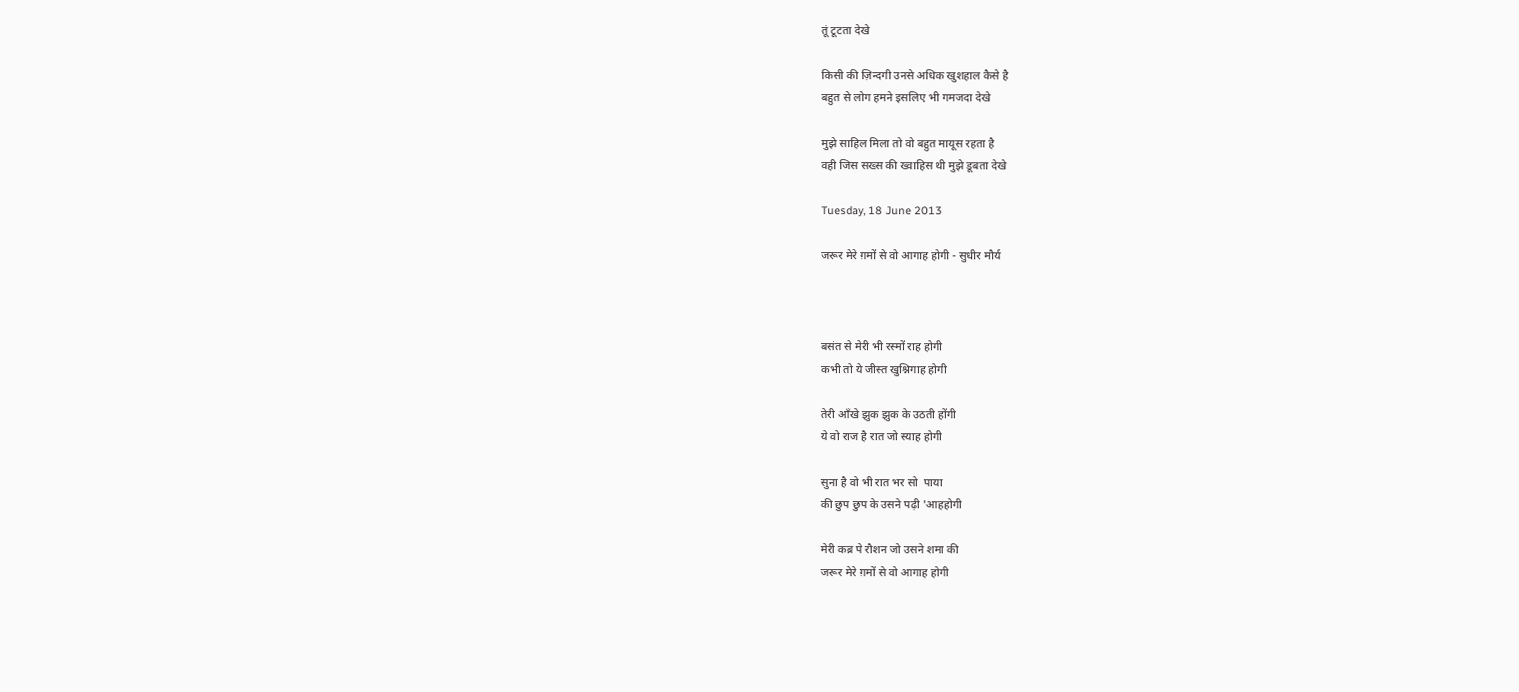तूं टूटता देखे

किसी की ज़िन्दगी उनसे अधिक खुशहाल कैसे है
बहुत से लोग हमने इसलिए भी गमजदा देखे

मुझे साहिल मिला तो वो बहुत मायूस रहता है
वही जिस सख्स की ख्वाहिस थी मुझे डूबता देखे

Tuesday, 18 June 2013

जरूर मेरे ग़मों से वो आगाह होगी - सुधीर मौर्य



बसंत से मेरी भी रस्मों राह होगी
कभी तो ये जीस्त खुश्निगाह होगी

तेरी आँखे झुक झुक के उठती होंगी
ये वो राज है रात जो स्याह होगी

सुना है वो भी रात भर सो  पाया
की छुप छुप के उसने पढ़ी 'आहहोगी

मेरी कब्र पे रौशन जो उसने शमा की
जरूर मेरे ग़मों से वो आगाह होगी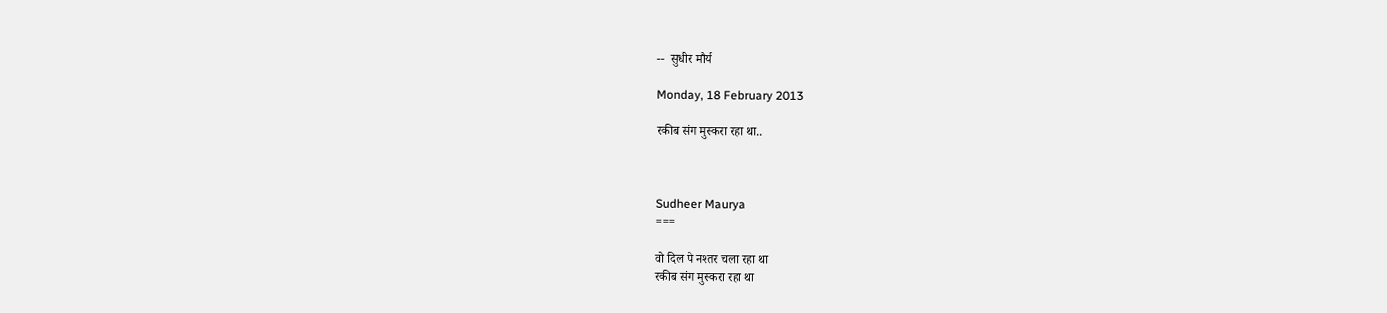--  सुधीर मौर्य

Monday, 18 February 2013

रकीब संग मुस्करा रहा था..



Sudheer Maurya
===

वो दिल पे नश्तर चला रहा था
रकीब संग मुस्करा रहा था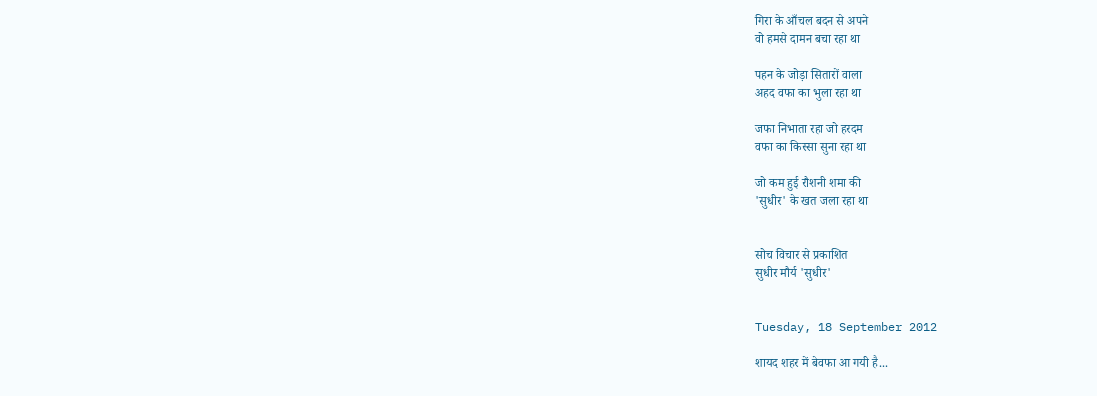गिरा के आँचल बदन से अपने
वो हमसे दामन बचा रहा था

पहन के जोड़ा सितारों वाला
अहद वफा का भुला रहा था

जफा निभाता रहा जो हरदम
वफा का किस्सा सुना रहा था

जो कम हुई रौशनी शमा की
'सुधीर' के खत जला रहा था


सोच विचार से प्रकाशित
सुधीर मौर्य 'सुधीर'


Tuesday, 18 September 2012

शायद शहर में बेवफा आ गयी है...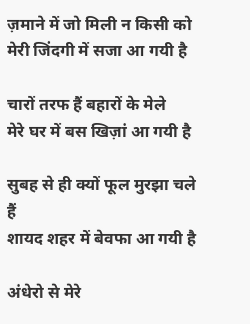ज़माने में जो मिली न किसी को
मेरी जिंदगी में सजा आ गयी है

चारों तरफ हैं बहारों के मेले
मेरे घर में बस खिज़ां आ गयी है

सुबह से ही क्यों फूल मुरझा चले हैं
शायद शहर में बेवफा आ गयी है

अंधेरो से मेरे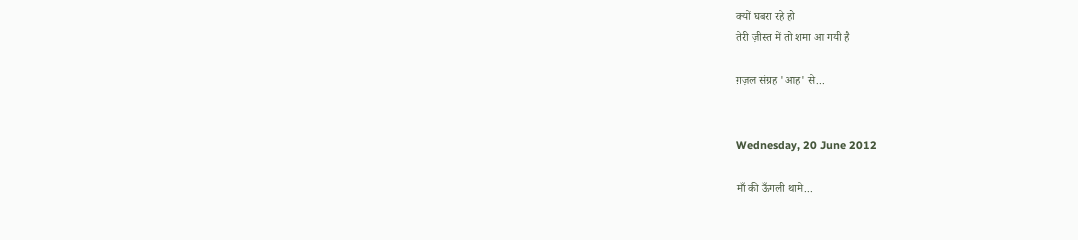क्यों घबरा रहे हो
तेरी ज़ीस्त में तो शमा आ गयी है

ग़ज़ल संग्रह 'आह' से...


Wednesday, 20 June 2012

माँ की ऊँगली थामे...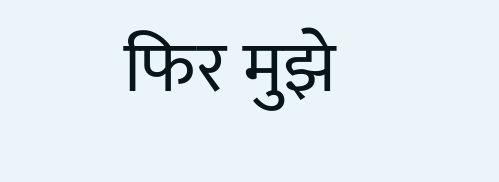फिर मुझे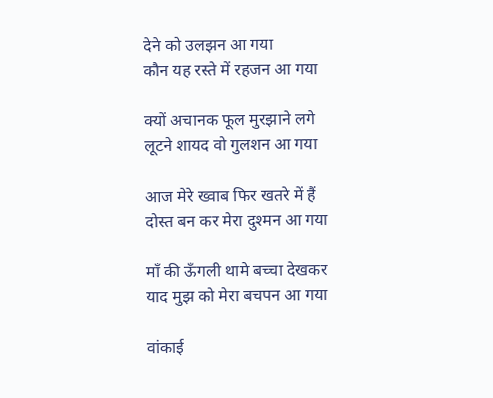देने को उलझन आ गया
कौन यह रस्ते में रहजन आ गया

क्यों अचानक फूल मुरझाने लगे
लूटने शायद वो गुलशन आ गया

आज मेरे ख्वाब फिर खतरे में हैं
दोस्त बन कर मेरा दुश्मन आ गया

माँ की ऊँगली थामे बच्चा देखकर
याद मुझ को मेरा बचपन आ गया

वांकाई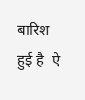बारिश हुई है  ऐ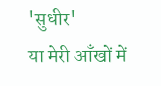'सुधीर'
या मेरी आँखों में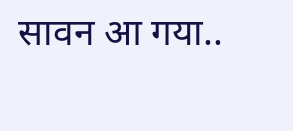सावन आ गया..